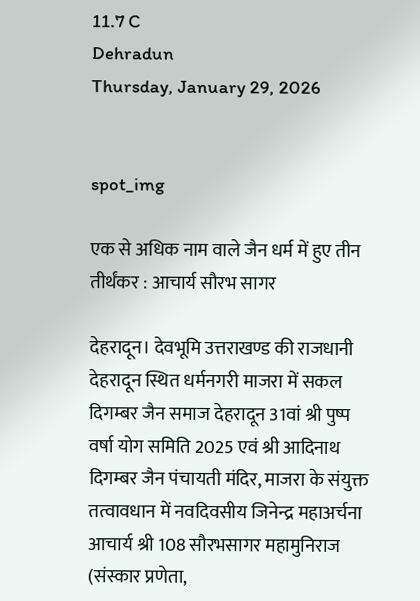11.7 C
Dehradun
Thursday, January 29, 2026


spot_img

एक से अधिक नाम वाले जैन धर्म में हुए तीन तीर्थंकर : आचार्य सौरभ सागर

देहरादून। देवभूमि उत्तराखण्ड की राजधानी देहरादून स्थित धर्मनगरी माजरा में सकल दिगम्बर जैन समाज देहरादून 31वां श्री पुष्प वर्षा योग समिति 2025 एवं श्री आदिनाथ दिगम्बर जैन पंचायती मंदिर, माजरा के संयुक्त तत्वावधान में नवदिवसीय जिनेन्द्र महाअर्चना आचार्य श्री 108 सौरभसागर महामुनिराज (संस्कार प्रणेता,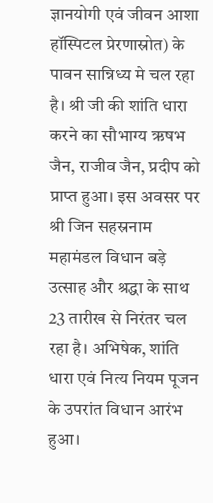ज्ञानयोगी एवं जीवन आशा हॉस्पिटल प्रेरणास्रोत) के पावन सान्निध्य मे चल रहा है। श्री जी की शांति धारा करने का सौभाग्य ऋषभ जैन, राजीव जैन, प्रदीप को प्राप्त हुआ। इस अवसर पर श्री जिन सहस्रनाम महामंडल विधान बड़े उत्साह और श्रद्धा के साथ 23 तारीख से निरंतर चल रहा है। अभिषेक, शांति धारा एवं नित्य नियम पूजन के उपरांत विधान आरंभ हुआ।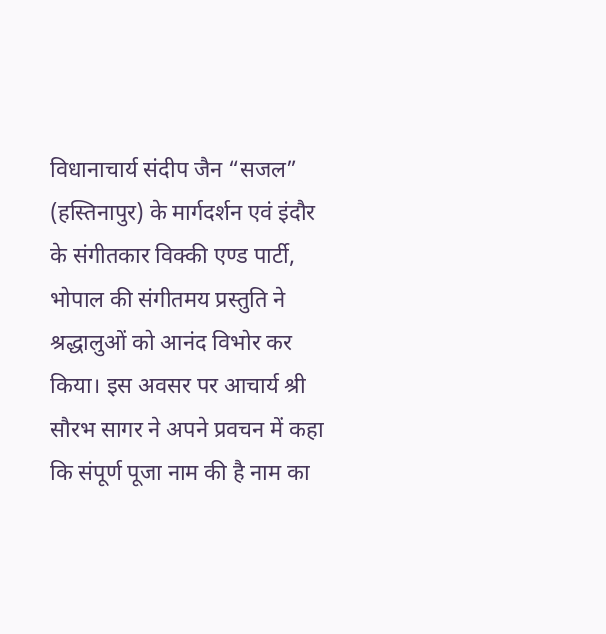विधानाचार्य संदीप जैन “सजल” (हस्तिनापुर) के मार्गदर्शन एवं इंदौर के संगीतकार विक्की एण्ड पार्टी, भोपाल की संगीतमय प्रस्तुति ने श्रद्धालुओं को आनंद विभोर कर किया। इस अवसर पर आचार्य श्री सौरभ सागर ने अपने प्रवचन में कहा कि संपूर्ण पूजा नाम की है नाम का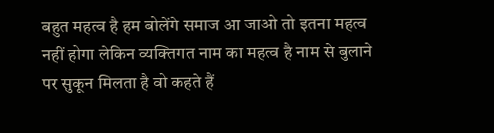बहुत महत्व है हम बोलेंगे समाज आ जाओ तो इतना महत्व नहीं होगा लेकिन व्यक्तिगत नाम का महत्व है नाम से बुलाने पर सुकून मिलता है वो कहते हैं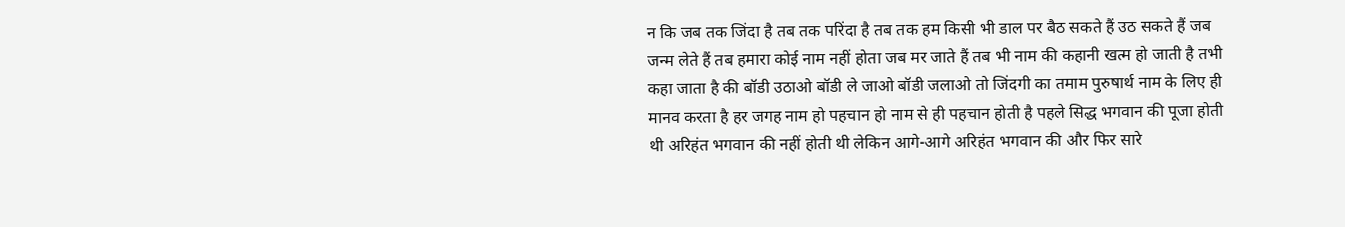न कि जब तक जिंदा है तब तक परिंदा है तब तक हम किसी भी डाल पर बैठ सकते हैं उठ सकते हैं जब जन्म लेते हैं तब हमारा कोई नाम नहीं होता जब मर जाते हैं तब भी नाम की कहानी खत्म हो जाती है तभी कहा जाता है की बॉडी उठाओ बॉडी ले जाओ बॉडी जलाओ तो जिंदगी का तमाम पुरुषार्थ नाम के लिए ही मानव करता है हर जगह नाम हो पहचान हो नाम से ही पहचान होती है पहले सिद्ध भगवान की पूजा होती थी अरिहंत भगवान की नहीं होती थी लेकिन आगे-आगे अरिहंत भगवान की और फिर सारे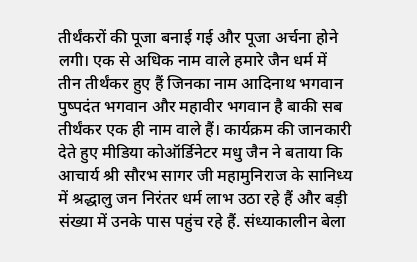तीर्थंकरों की पूजा बनाई गई और पूजा अर्चना होने लगी। एक से अधिक नाम वाले हमारे जैन धर्म में तीन तीर्थंकर हुए हैं जिनका नाम आदिनाथ भगवान पुष्पदंत भगवान और महावीर भगवान है बाकी सब तीर्थंकर एक ही नाम वाले हैं। कार्यक्रम की जानकारी देते हुए मीडिया कोऑर्डिनेटर मधु जैन ने बताया कि आचार्य श्री सौरभ सागर जी महामुनिराज के सानिध्य में श्रद्धालु जन निरंतर धर्म लाभ उठा रहे हैं और बड़ी संख्या में उनके पास पहुंच रहे हैं. संध्याकालीन बेला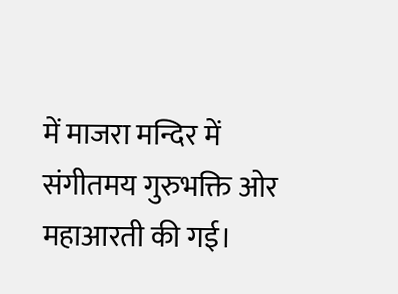में माजरा मन्दिर में संगीतमय गुरुभक्ति ओर महाआरती की गई।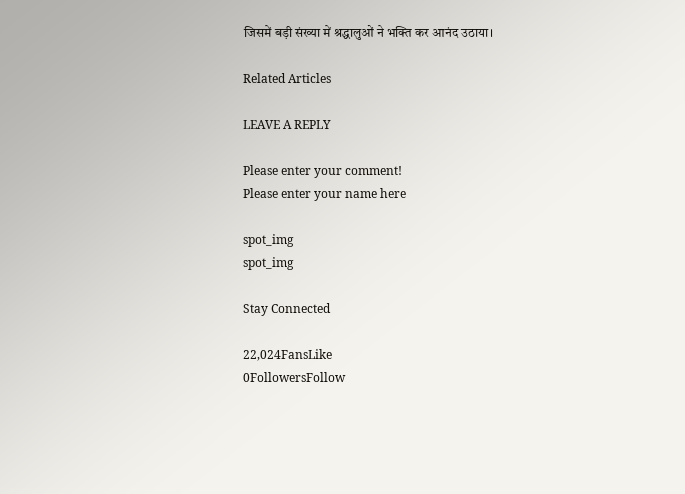जिसमें बड़ी संख्या में श्रद्धालुओं ने भक्ति कर आनंद उठाया।

Related Articles

LEAVE A REPLY

Please enter your comment!
Please enter your name here

spot_img
spot_img

Stay Connected

22,024FansLike
0FollowersFollow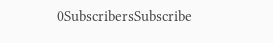0SubscribersSubscribe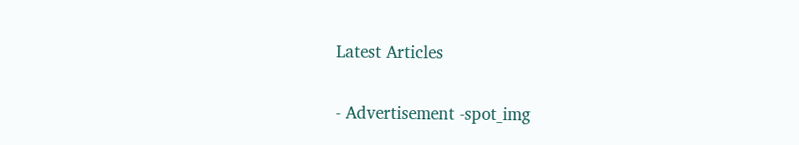Latest Articles

- Advertisement -spot_img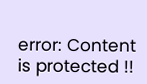error: Content is protected !!